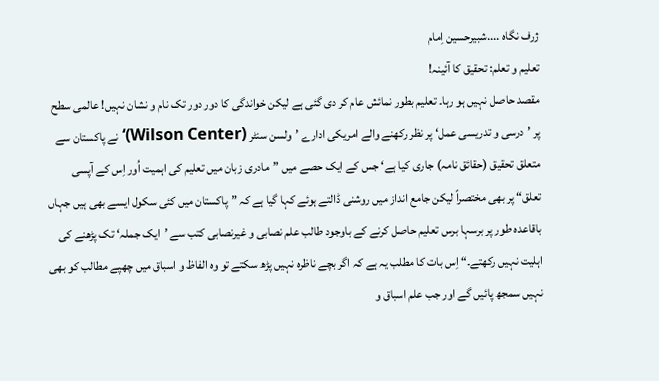ژرف نگاہ ....شبیرحسین اِمام
تعلیم و تعلم: تحقیق کا آئینہ!
مقصد حاصل نہیں ہو رہا۔ تعلیم بطور نمائش عام کر دی گئی ہے لیکن خواندگی کا دور دور تک نام و نشان نہیں! عالمی سطح پر ’درسی و تدریسی عمل‘ پر نظر رکھنے والے امریکی ادارے ’ولسن سنٹر (Wilson Center)‘ نے پاکستان سے متعلق تحقیق (حقائق نامہ) جاری کیا ہے‘ جس کے ایک حصے میں ”مادری زبان میں تعلیم کی اہمیت اُور اِس کے آپسی تعلق“ پر بھی مختصراً لیکن جامع انداز میں روشنی ڈالتے ہوئے کہا گیا ہے کہ ”پاکستان میں کئی سکول ایسے بھی ہیں جہاں باقاعدہ طور پر برسہا برس تعلیم حاصل کرنے کے باوجود طالب علم نصابی و غیرنصابی کتب سے ’ایک جملہ‘ تک پڑھنے کی اہلیت نہیں رکھتے۔“ اِس بات کا مطلب یہ ہے کہ اگر بچے ناظرہ نہیں پڑھ سکتے تو وہ الفاظ و اسباق میں چھپے مطالب کو بھی نہیں سمجھ پائیں گے اور جب علم اسباق و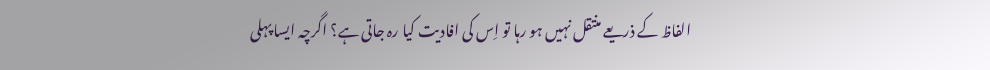الفاظ کے ذریعے منتقل نہیں ہو رہا تو اِس کی افادیت کیا رہ جاتی ہے؟ اگرچہ ایسا پہلی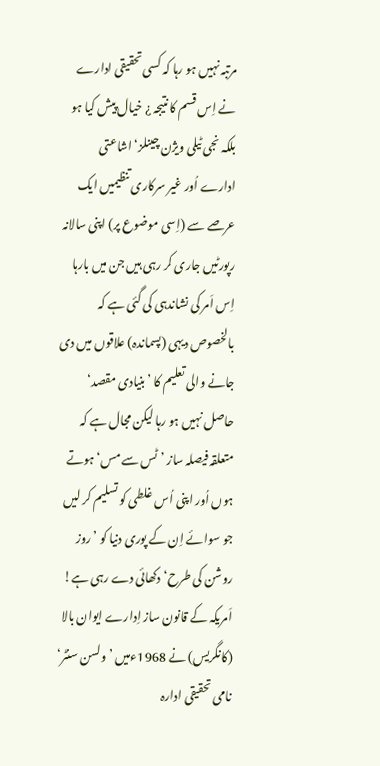مرتبہ نہیں ہو رہا کہ کسی تحقیقی ادارے نے اِس قسم کا نتیجہ ¿ خیال پیش کیا ہو بلکہ نجی ٹیلی ویژن چینلز‘ اشاعتی ادارے اُور غیر سرکاری تنظیمیں ایک عرصے سے (اِسی موضوع پر) اپنی سالانہ رپورٹیں جاری کر رہی ہیں جن میں بارہا اِس اَمر کی نشاندہی کی گئی ہے کہ بالخصوص دیہی (پسماندہ) علاقوں میں دی جانے والی تعلیم کا ’بنیادی مقصد‘ حاصل نہیں ہو رہا لیکن مجال ہے کہ متعلقہ فیصلہ ساز ’ٹس سے مس‘ ہوتے ہوں اُور اپنی اُس غلطی کو تسلیم کر لیں جو سوائے اِن کے پوری دنیا کو ’روز روشن کی طرح‘ دکھائی دے رہی ہے!
اَمریکہ کے قانون ساز اِدارے ایوان بالا (کانگریس) نے 1968ءمیں ’ولسن سنٹر‘ نامی تحقیقی ادارہ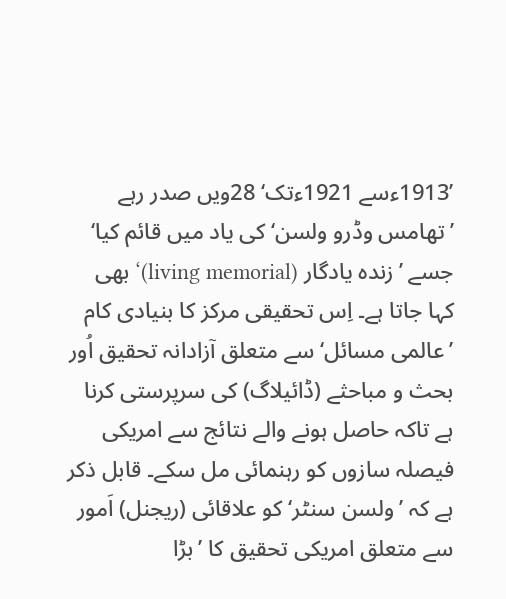’1913ءسے 1921ءتک‘ 28ویں صدر رہے ’تھامس وڈرو ولسن‘ کی یاد میں قائم کیا‘ جسے ’زندہ یادگار (living memorial)‘ بھی کہا جاتا ہے۔ اِس تحقیقی مرکز کا بنیادی کام ’عالمی مسائل‘ سے متعلق آزادانہ تحقیق اُور بحث و مباحثے (ڈائیلاگ) کی سرپرستی کرنا ہے تاکہ حاصل ہونے والے نتائج سے امریکی فیصلہ سازوں کو رہنمائی مل سکے۔ قابل ذکر ہے کہ ’ولسن سنٹر‘ کو علاقائی (ریجنل) اَمور سے متعلق امریکی تحقیق کا ’بڑا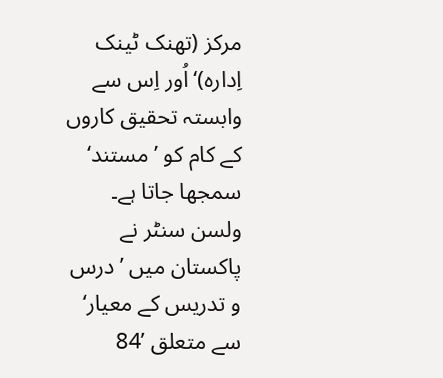مرکز (تھنک ٹینک اِدارہ)‘ اُور اِس سے وابستہ تحقیق کاروں کے کام کو ’مستند‘ سمجھا جاتا ہے۔ ولسن سنٹر نے پاکستان میں ’درس و تدریس کے معیار‘ سے متعلق ’84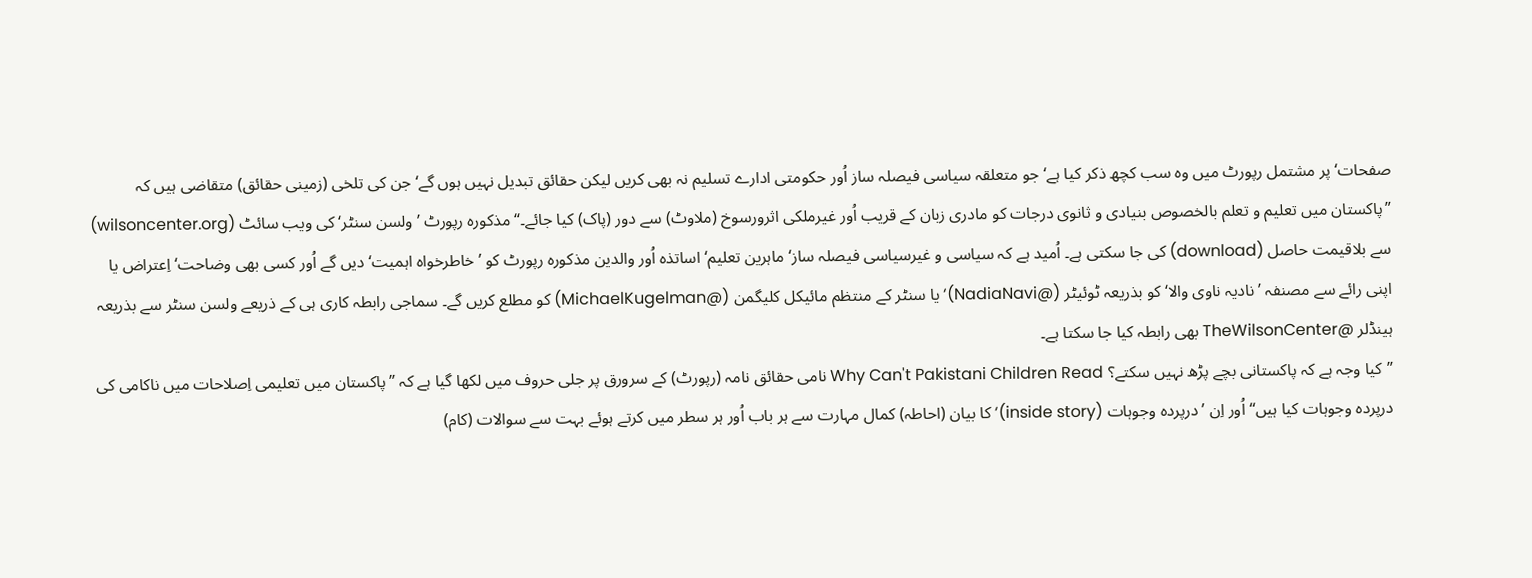صفحات‘ پر مشتمل رپورٹ میں وہ سب کچھ ذکر کیا ہے‘ جو متعلقہ سیاسی فیصلہ ساز اُور حکومتی ادارے تسلیم نہ بھی کریں لیکن حقائق تبدیل نہیں ہوں گے‘ جن کی تلخی (زمینی حقائق) متقاضی ہیں کہ ”پاکستان میں تعلیم و تعلم بالخصوص بنیادی و ثانوی درجات کو مادری زبان کے قریب اُور غیرملکی اثرورسوخ (ملاوٹ) سے دور (پاک) کیا جائے۔“ مذکورہ رپورٹ ’ولسن سنٹر‘ کی ویب سائٹ (wilsoncenter.org) سے بلاقیمت حاصل (download) کی جا سکتی ہے۔ اُمید ہے کہ سیاسی و غیرسیاسی فیصلہ ساز‘ ماہرین تعلیم‘ اساتذہ اُور والدین مذکورہ رپورٹ کو ’خاطرخواہ اہمیت‘ دیں گے اُور کسی بھی وضاحت‘ اِعتراض یا اپنی رائے سے مصنفہ ’نادیہ ناوی والا‘ کو بذریعہ ٹوئیٹر (@NadiaNavi)‘ یا سنٹر کے منتظم مائیکل کلیگمن (@MichaelKugelman) کو مطلع کریں گے۔ سماجی رابطہ کاری ہی کے ذریعے ولسن سنٹر سے بذریعہ ہینڈلر @TheWilsonCenter بھی رابطہ کیا جا سکتا ہے۔
”کیا وجہ ہے کہ پاکستانی بچے پڑھ نہیں سکتے؟ Why Can't Pakistani Children Read نامی حقائق نامہ (رپورٹ) کے سرورق پر جلی حروف میں لکھا گیا ہے کہ ”پاکستان میں تعلیمی اِصلاحات میں ناکامی کی درپردہ وجوہات کیا ہیں“ اُور اِن ’درپردہ وجوہات (inside story)‘ کا بیان (احاطہ) کمال مہارت سے ہر باب اُور ہر سطر میں کرتے ہوئے بہت سے سوالات (کام)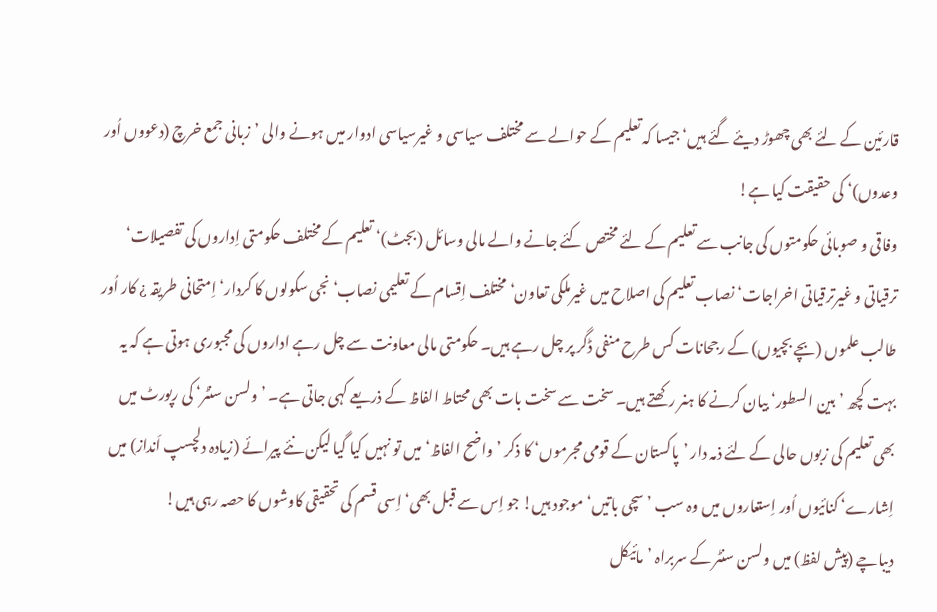قارئین کے لئے بھی چھوڑ دیئے گئے ہیں‘ جیسا کہ تعلیم کے حوالے سے مختلف سیاسی و غیرسیاسی ادوار میں ہونے والی ’زبانی جمع خرچ (دعووں اُور وعدوں)‘ کی حقیقت کیا ہے!
وفاقی و صوبائی حکومتوں کی جانب سے تعلیم کے لئے مختص کئے جانے والے مالی وسائل (بجٹ)‘ تعلیم کے مختلف حکومتی اِداروں کی تفصیلات‘ ترقیاتی و غیرترقیاتی اخراجات‘ نصاب تعلیم کی اصلاح میں غیرملکی تعاون‘ مختلف اِقسام کے تعلیمی نصاب‘ نجی سکولوں کا کردار‘ اِمتحانی طریقہ ¿ کار اُور طالب علموں (بچے بچیوں) کے رجحانات کس طرح منفی ڈگر پر چل رہے ہیں۔ حکومتی مالی معاونت سے چل رہے اداروں کی مجبوری ہوتی ہے کہ یہ بہت کچھ ’بین السطور‘ بیان کرنے کا ہنر رکھتے ہیں۔ سخت سے سخت بات بھی محتاط الفاظ کے ذریعے کہی جاتی ہے۔ ’ولسن سنٹر‘ کی رپورٹ میں بھی تعلیم کی زبوں حالی کے لئے ذمہ دار ’پاکستان کے قومی مجرموں‘ کا ذکر ’واضح الفاظ‘ میں تو نہیں کیا گیا لیکن نئے پیرائے (زیادہ دلچسپ اَنداز) میں اِشارے‘ کنائیوں اُور اِستعاروں میں وہ سب ’سچی باتیں‘ موجود ہیں! جو اِس سے قبل بھی‘ اِسی قسم کی تحقیقی کاوشوں کا حصہ رہی ہیں!
دیباچے (پیش لفظ) میں ولسن سنٹر کے سربراہ ’مائیکل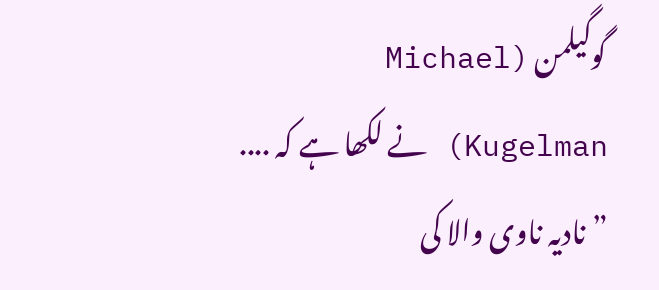گوگیلمن (Michael Kugelman) نے لکھا ہے کہ .... ”نادیہ ناوی والا کی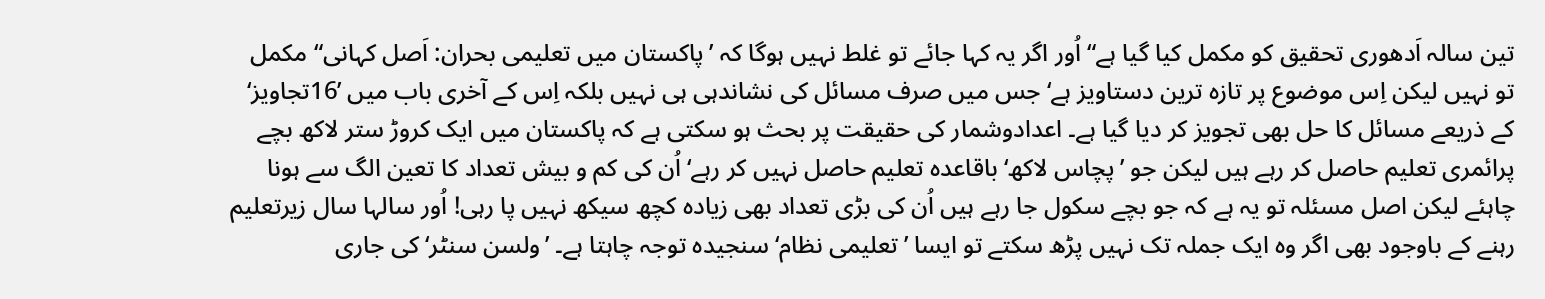تین سالہ اَدھوری تحقیق کو مکمل کیا گیا ہے“ اُور اگر یہ کہا جائے تو غلط نہیں ہوگا کہ ’پاکستان میں تعلیمی بحران: اَصل کہانی“ مکمل تو نہیں لیکن اِس موضوع پر تازہ ترین دستاویز ہے‘ جس میں صرف مسائل کی نشاندہی ہی نہیں بلکہ اِس کے آخری باب میں ’16تجاویز‘ کے ذریعے مسائل کا حل بھی تجویز کر دیا گیا ہے۔ اعدادوشمار کی حقیقت پر بحث ہو سکتی ہے کہ پاکستان میں ایک کروڑ ستر لاکھ بچے پرائمری تعلیم حاصل کر رہے ہیں لیکن جو ’پچاس لاکھ‘ باقاعدہ تعلیم حاصل نہیں کر رہے‘ اُن کی کم و بیش تعداد کا تعین الگ سے ہونا چاہئے لیکن اصل مسئلہ تو یہ ہے کہ جو بچے سکول جا رہے ہیں اُن کی بڑی تعداد بھی زیادہ کچھ سیکھ نہیں پا رہی! اُور سالہا سال زیرتعلیم رہنے کے باوجود بھی اگر وہ ایک جملہ تک نہیں پڑھ سکتے تو ایسا ’تعلیمی نظام‘ سنجیدہ توجہ چاہتا ہے۔ ’ولسن سنٹر‘ کی جاری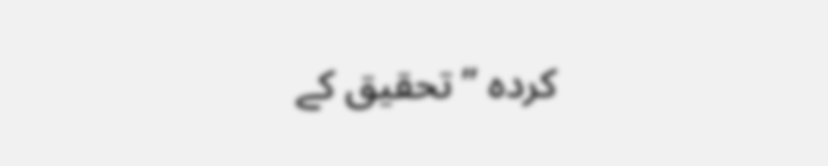کردہ ”تحقیق کے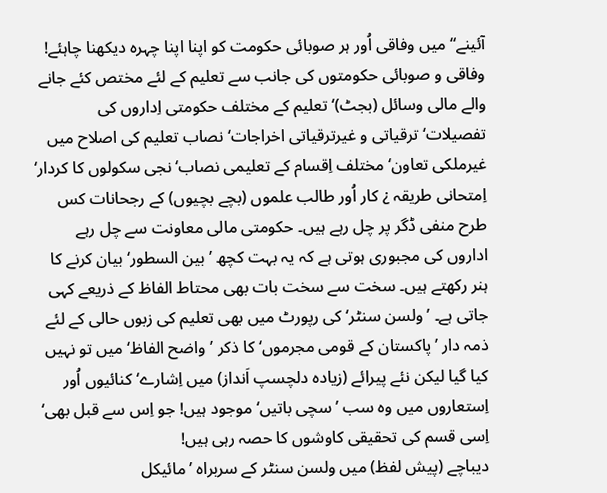آئینے“ میں وفاقی اُور ہر صوبائی حکومت کو اپنا اپنا چہرہ دیکھنا چاہئے!
وفاقی و صوبائی حکومتوں کی جانب سے تعلیم کے لئے مختص کئے جانے والے مالی وسائل (بجٹ)‘ تعلیم کے مختلف حکومتی اِداروں کی تفصیلات‘ ترقیاتی و غیرترقیاتی اخراجات‘ نصاب تعلیم کی اصلاح میں غیرملکی تعاون‘ مختلف اِقسام کے تعلیمی نصاب‘ نجی سکولوں کا کردار‘ اِمتحانی طریقہ ¿ کار اُور طالب علموں (بچے بچیوں) کے رجحانات کس طرح منفی ڈگر پر چل رہے ہیں۔ حکومتی مالی معاونت سے چل رہے اداروں کی مجبوری ہوتی ہے کہ یہ بہت کچھ ’بین السطور‘ بیان کرنے کا ہنر رکھتے ہیں۔ سخت سے سخت بات بھی محتاط الفاظ کے ذریعے کہی جاتی ہے۔ ’ولسن سنٹر‘ کی رپورٹ میں بھی تعلیم کی زبوں حالی کے لئے ذمہ دار ’پاکستان کے قومی مجرموں‘ کا ذکر ’واضح الفاظ‘ میں تو نہیں کیا گیا لیکن نئے پیرائے (زیادہ دلچسپ اَنداز) میں اِشارے‘ کنائیوں اُور اِستعاروں میں وہ سب ’سچی باتیں‘ موجود ہیں! جو اِس سے قبل بھی‘ اِسی قسم کی تحقیقی کاوشوں کا حصہ رہی ہیں!
دیباچے (پیش لفظ) میں ولسن سنٹر کے سربراہ ’مائیکل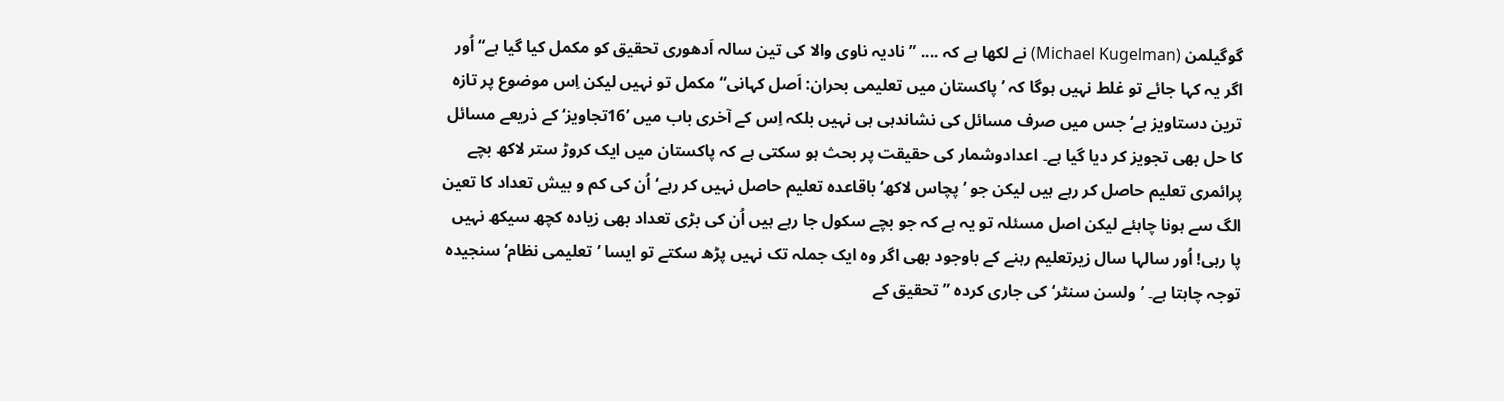گوگیلمن (Michael Kugelman) نے لکھا ہے کہ .... ”نادیہ ناوی والا کی تین سالہ اَدھوری تحقیق کو مکمل کیا گیا ہے“ اُور اگر یہ کہا جائے تو غلط نہیں ہوگا کہ ’پاکستان میں تعلیمی بحران: اَصل کہانی“ مکمل تو نہیں لیکن اِس موضوع پر تازہ ترین دستاویز ہے‘ جس میں صرف مسائل کی نشاندہی ہی نہیں بلکہ اِس کے آخری باب میں ’16تجاویز‘ کے ذریعے مسائل کا حل بھی تجویز کر دیا گیا ہے۔ اعدادوشمار کی حقیقت پر بحث ہو سکتی ہے کہ پاکستان میں ایک کروڑ ستر لاکھ بچے پرائمری تعلیم حاصل کر رہے ہیں لیکن جو ’پچاس لاکھ‘ باقاعدہ تعلیم حاصل نہیں کر رہے‘ اُن کی کم و بیش تعداد کا تعین الگ سے ہونا چاہئے لیکن اصل مسئلہ تو یہ ہے کہ جو بچے سکول جا رہے ہیں اُن کی بڑی تعداد بھی زیادہ کچھ سیکھ نہیں پا رہی! اُور سالہا سال زیرتعلیم رہنے کے باوجود بھی اگر وہ ایک جملہ تک نہیں پڑھ سکتے تو ایسا ’تعلیمی نظام‘ سنجیدہ توجہ چاہتا ہے۔ ’ولسن سنٹر‘ کی جاری کردہ ”تحقیق کے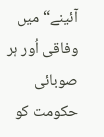آئینے“ میں وفاقی اُور ہر صوبائی حکومت کو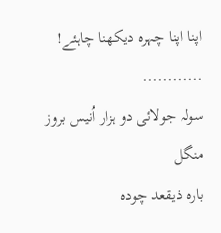اپنا اپنا چہرہ دیکھنا چاہئے!
............
سولہ جولائی دو ہزار اُنیس بروز منگل
بارہ ذیقعد چودہ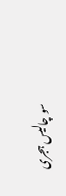سو چالیس ہجری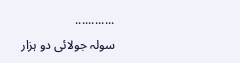............
سولہ جولائی دو ہزار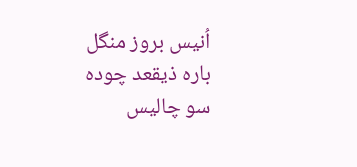اُنیس بروز منگل
بارہ ذیقعد چودہ سو چالیس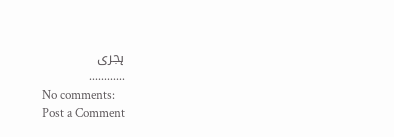ہجری
............
No comments:
Post a Comment